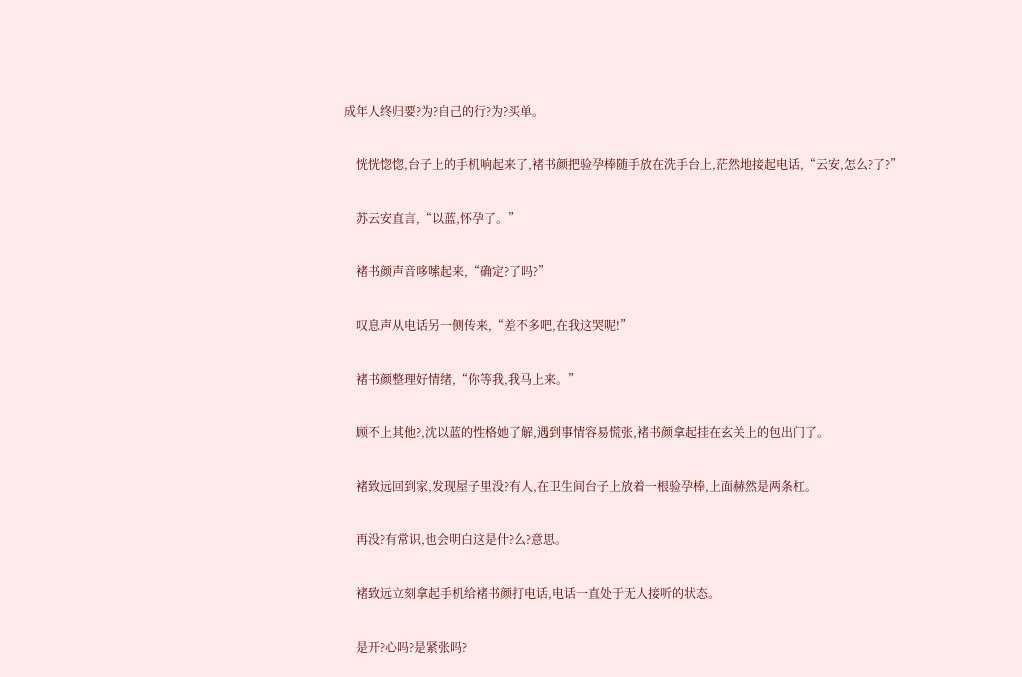成年人终归要?为?自己的行?为?买单。

    恍恍惚惚,台子上的手机响起来了,褚书颜把验孕棒随手放在洗手台上,茫然地接起电话,“云安,怎么?了?”

    苏云安直言,“以蓝,怀孕了。”

    褚书颜声音哆嗦起来,“确定?了吗?”

    叹息声从电话另一侧传来,“差不多吧,在我这哭呢!”

    褚书颜整理好情绪,“你等我,我马上来。”

    顾不上其他?,沈以蓝的性格她了解,遇到事情容易慌张,褚书颜拿起挂在玄关上的包出门了。

    褚致远回到家,发现屋子里没?有人,在卫生间台子上放着一根验孕棒,上面赫然是两条杠。

    再没?有常识,也会明白这是什?么?意思。

    褚致远立刻拿起手机给褚书颜打电话,电话一直处于无人接听的状态。

    是开?心吗?是紧张吗?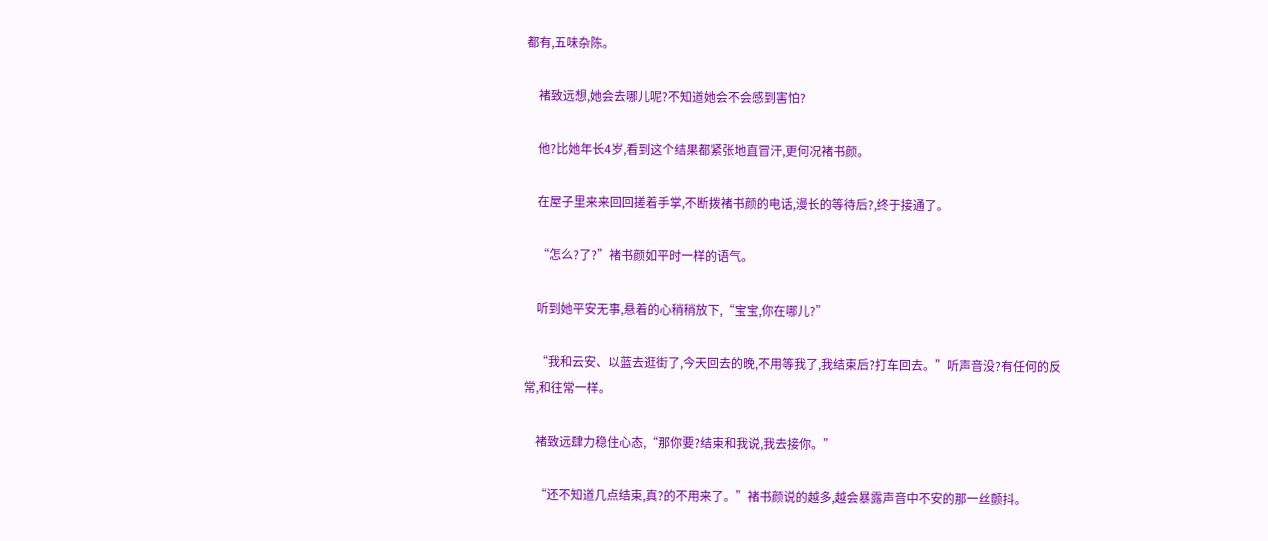都有,五味杂陈。

    褚致远想,她会去哪儿呢?不知道她会不会感到害怕?

    他?比她年长4岁,看到这个结果都紧张地直冒汗,更何况褚书颜。

    在屋子里来来回回搓着手掌,不断拨褚书颜的电话,漫长的等待后?,终于接通了。

    “怎么?了?”褚书颜如平时一样的语气。

    听到她平安无事,悬着的心稍稍放下,“宝宝,你在哪儿?”

    “我和云安、以蓝去逛街了,今天回去的晚,不用等我了,我结束后?打车回去。”听声音没?有任何的反常,和往常一样。

    褚致远肆力稳住心态,“那你要?结束和我说,我去接你。”

    “还不知道几点结束,真?的不用来了。”褚书颜说的越多,越会暴露声音中不安的那一丝颤抖。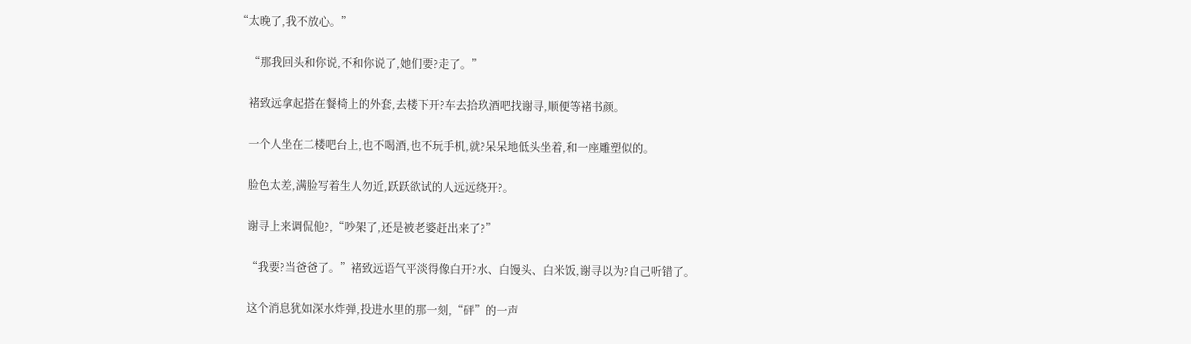“太晚了,我不放心。”

    “那我回头和你说,不和你说了,她们要?走了。”

    褚致远拿起搭在餐椅上的外套,去楼下开?车去拾玖酒吧找谢寻,顺便等褚书颜。

    一个人坐在二楼吧台上,也不喝酒,也不玩手机,就?呆呆地低头坐着,和一座雕塑似的。

    脸色太差,满脸写着生人勿近,跃跃欲试的人远远绕开?。

    谢寻上来调侃他?,“吵架了,还是被老婆赶出来了?”

    “我要?当爸爸了。”褚致远语气平淡得像白开?水、白馒头、白米饭,谢寻以为?自己听错了。

    这个消息犹如深水炸弹,投进水里的那一刻,“砰”的一声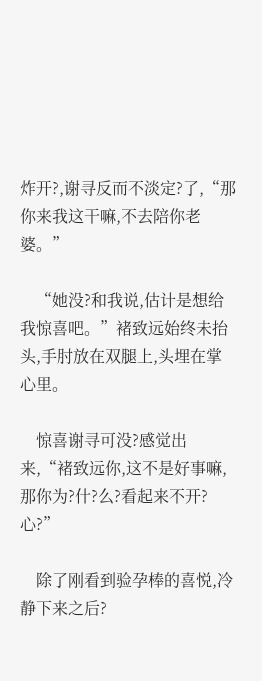炸开?,谢寻反而不淡定?了,“那你来我这干嘛,不去陪你老婆。”

    “她没?和我说,估计是想给我惊喜吧。”褚致远始终未抬头,手肘放在双腿上,头埋在掌心里。

    惊喜谢寻可没?感觉出来,“褚致远你,这不是好事嘛,那你为?什?么?看起来不开?心?”

    除了刚看到验孕棒的喜悦,冷静下来之后?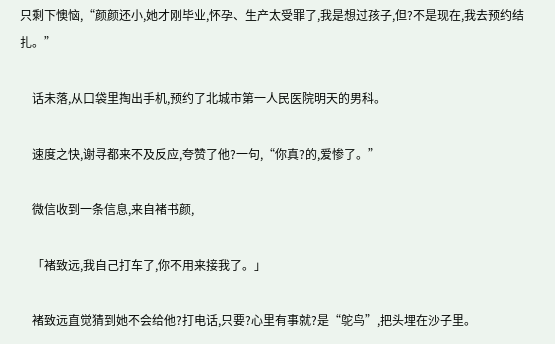只剩下懊恼,“颜颜还小,她才刚毕业,怀孕、生产太受罪了,我是想过孩子,但?不是现在,我去预约结扎。”

    话未落,从口袋里掏出手机,预约了北城市第一人民医院明天的男科。

    速度之快,谢寻都来不及反应,夸赞了他?一句,“你真?的,爱惨了。”

    微信收到一条信息,来自褚书颜,

    「褚致远,我自己打车了,你不用来接我了。」

    褚致远直觉猜到她不会给他?打电话,只要?心里有事就?是“鸵鸟”,把头埋在沙子里。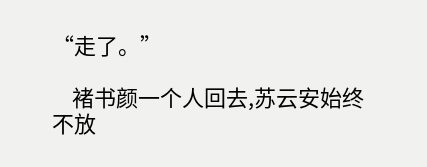“走了。”

    褚书颜一个人回去,苏云安始终不放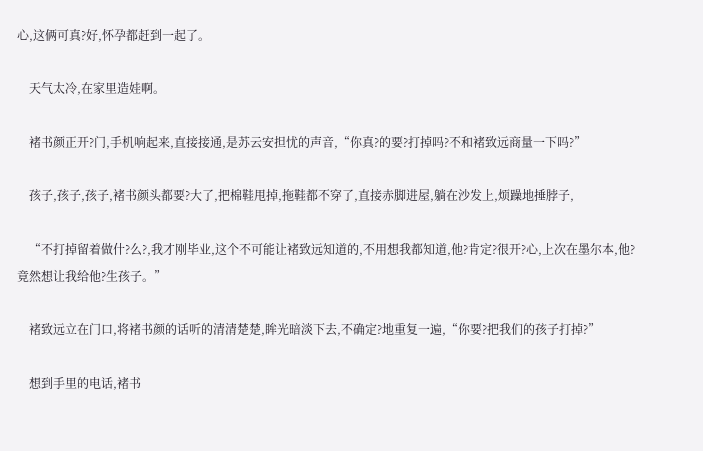心,这俩可真?好,怀孕都赶到一起了。

    天气太冷,在家里造娃啊。

    褚书颜正开?门,手机响起来,直接接通,是苏云安担忧的声音,“你真?的要?打掉吗?不和褚致远商量一下吗?”

    孩子,孩子,孩子,褚书颜头都要?大了,把棉鞋甩掉,拖鞋都不穿了,直接赤脚进屋,躺在沙发上,烦躁地捶脖子,

    “不打掉留着做什?么?,我才刚毕业,这个不可能让褚致远知道的,不用想我都知道,他?肯定?很开?心,上次在墨尔本,他?竟然想让我给他?生孩子。”

    褚致远立在门口,将褚书颜的话听的清清楚楚,眸光暗淡下去,不确定?地重复一遍,“你要?把我们的孩子打掉?”

    想到手里的电话,褚书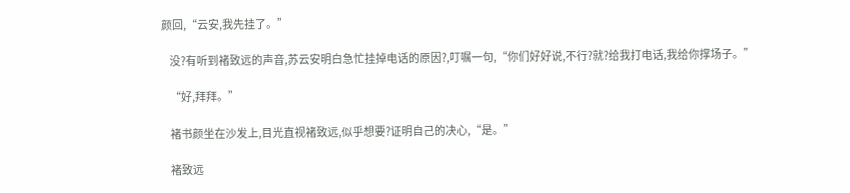颜回,“云安,我先挂了。”

    没?有听到褚致远的声音,苏云安明白急忙挂掉电话的原因?,叮嘱一句,“你们好好说,不行?就?给我打电话,我给你撑场子。”

    “好,拜拜。”

    褚书颜坐在沙发上,目光直视褚致远,似乎想要?证明自己的决心,“是。”

    褚致远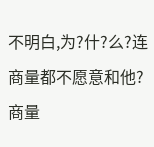不明白,为?什?么?连商量都不愿意和他?商量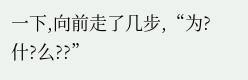一下,向前走了几步,“为?什?么??”